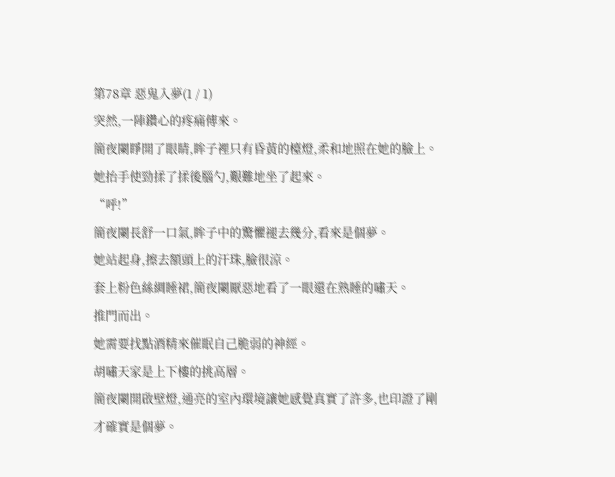第78章 惡鬼入夢(1 / 1)
突然,一陣鑽心的疼痛傳來。
簡夜闌睜開了眼睛,眸子裡只有昏黃的檯燈,柔和地照在她的臉上。
她抬手使勁揉了揉後腦勺,艱難地坐了起來。
“呼!”
簡夜闌長舒一口氣,眸子中的驚懼褪去幾分,看來是個夢。
她站起身,擦去額頭上的汗珠,臉很涼。
套上粉色絲綢睡裙,簡夜闌厭惡地看了一眼還在熟睡的嘯天。
推門而出。
她需要找點酒精來催眠自己脆弱的神經。
胡嘯天家是上下樓的挑高層。
簡夜闌開啟壁燈,通亮的室內環境讓她感覺真實了許多,也印證了剛才確實是個夢。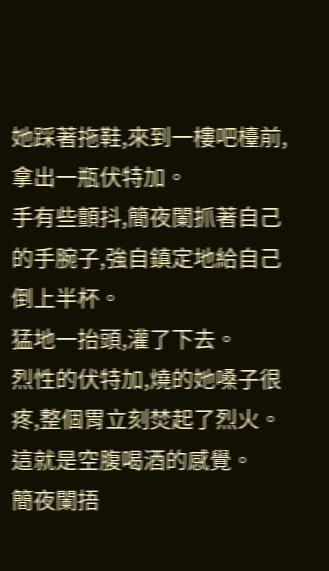她踩著拖鞋,來到一樓吧檯前,拿出一瓶伏特加。
手有些顫抖,簡夜闌抓著自己的手腕子,強自鎮定地給自己倒上半杯。
猛地一抬頭,灌了下去。
烈性的伏特加,燒的她嗓子很疼,整個胃立刻焚起了烈火。
這就是空腹喝酒的感覺。
簡夜闌捂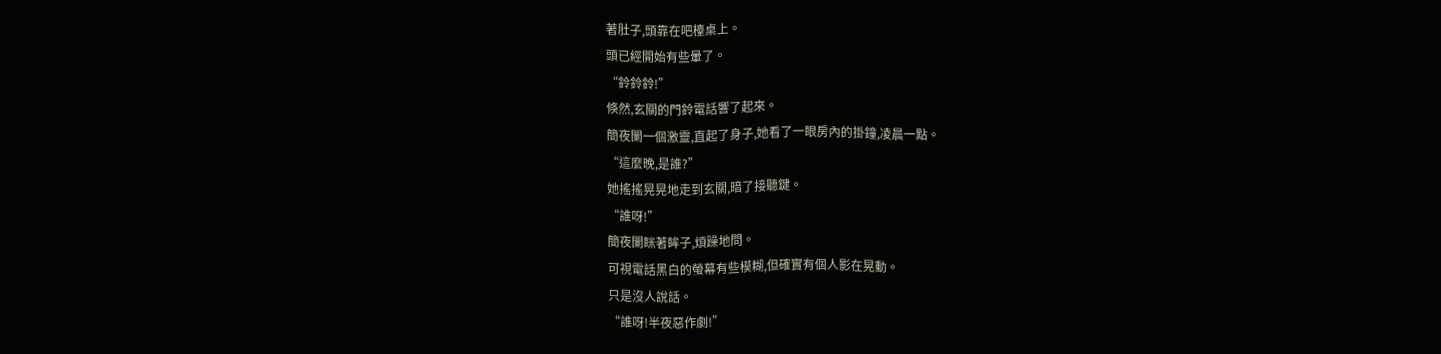著肚子,頭靠在吧檯桌上。
頭已經開始有些暈了。
“鈴鈴鈴!”
倏然,玄關的門鈴電話響了起來。
簡夜闌一個激靈,直起了身子,她看了一眼房內的掛鐘,凌晨一點。
“這麼晚,是誰?”
她搖搖晃晃地走到玄關,暗了接聽鍵。
“誰呀!”
簡夜闌眯著眸子,煩躁地問。
可視電話黑白的螢幕有些模糊,但確實有個人影在晃動。
只是沒人說話。
“誰呀!半夜惡作劇!”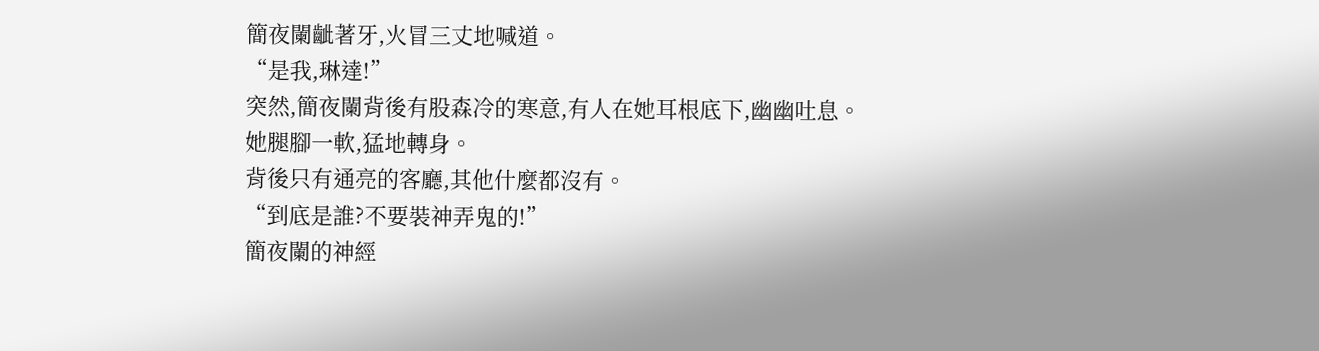簡夜闌齜著牙,火冒三丈地喊道。
“是我,琳達!”
突然,簡夜闌背後有股森冷的寒意,有人在她耳根底下,幽幽吐息。
她腿腳一軟,猛地轉身。
背後只有通亮的客廳,其他什麼都沒有。
“到底是誰?不要裝神弄鬼的!”
簡夜闌的神經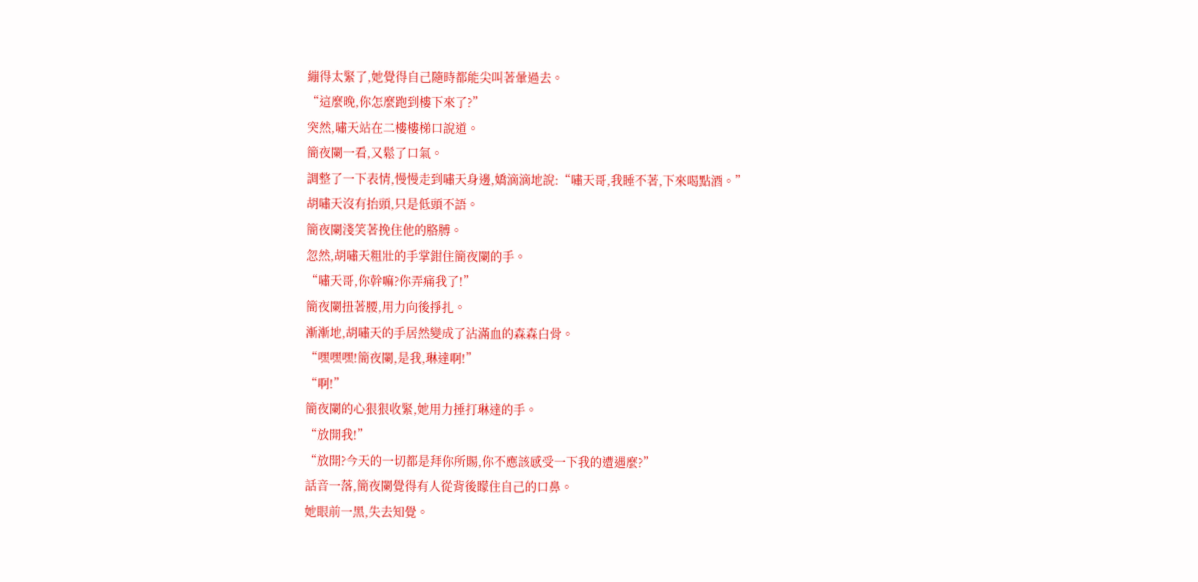繃得太緊了,她覺得自己隨時都能尖叫著暈過去。
“這麼晚,你怎麼跑到樓下來了?”
突然,嘯天站在二樓樓梯口說道。
簡夜闌一看,又鬆了口氣。
調整了一下表情,慢慢走到嘯天身邊,嬌滴滴地說:“嘯天哥,我睡不著,下來喝點酒。”
胡嘯天沒有抬頭,只是低頭不語。
簡夜闌淺笑著挽住他的胳膊。
忽然,胡嘯天粗壯的手掌鉗住簡夜闌的手。
“嘯天哥,你幹嘛?你弄痛我了!”
簡夜闌扭著腰,用力向後掙扎。
漸漸地,胡嘯天的手居然變成了沾滿血的森森白骨。
“嘿嘿嘿!簡夜闌,是我,琳達啊!”
“啊!”
簡夜闌的心狠狠收緊,她用力捶打琳達的手。
“放開我!”
“放開?今天的一切都是拜你所賜,你不應該感受一下我的遭遇麼?”
話音一落,簡夜闌覺得有人從背後矇住自己的口鼻。
她眼前一黑,失去知覺。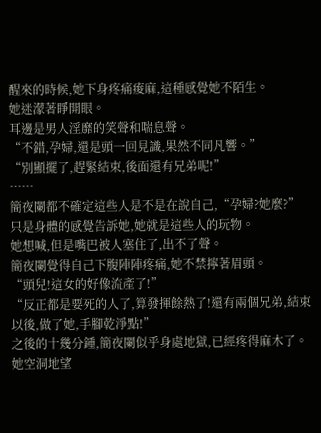醒來的時候,她下身疼痛痠麻,這種感覺她不陌生。
她迷濛著睜開眼。
耳邊是男人淫靡的笑聲和喘息聲。
“不錯,孕婦,還是頭一回見識,果然不同凡響。”
“別顯擺了,趕緊結束,後面還有兄弟呢!”
……
簡夜闌都不確定這些人是不是在說自己,“孕婦?她麼?”
只是身體的感覺告訴她,她就是這些人的玩物。
她想喊,但是嘴巴被人塞住了,出不了聲。
簡夜闌覺得自己下腹陣陣疼痛,她不禁擰著眉頭。
“頭兒!這女的好像流產了!”
“反正都是要死的人了,算發揮餘熱了!還有兩個兄弟,結束以後,做了她,手腳乾淨點!”
之後的十幾分鍾,簡夜闌似乎身處地獄,已經疼得麻木了。
她空洞地望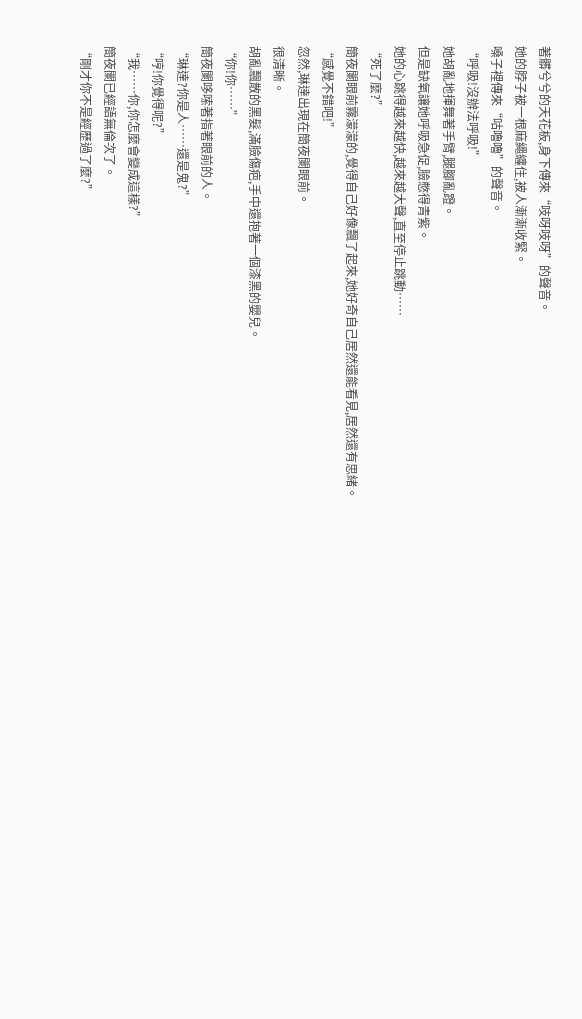著髒兮兮的天花板,身下傳來“吱呀吱呀”的聲音。
她的脖子被一根麻繩纏住,被人漸漸收緊。
嗓子裡傳來“咕嚕嚕”的聲音。
“呼吸!沒辦法呼吸!”
她胡亂地揮舞著手臂,腿腳亂蹬。
但是缺氧讓她呼吸急促,臉憋得青紫。
她的心跳得越來越快,越來越大聲,直至停止跳動……
“死了麼?”
簡夜闌眼前霧濛濛的,覺得自己好像飄了起來,她好奇自己居然還能看見,居然還有思緒。
“感覺不錯吧!”
忽然,琳達出現在簡夜闌眼前。
很清晰。
胡亂飄散的黑髮,滿臉傷疤,手中還抱著一個漆黑的嬰兒。
“你!你……”
簡夜闌哆嗦著指著眼前的人。
“琳達?你是人……還是鬼?”
“哼!你覺得呢?”
“我……你,你怎麼會變成這樣?”
簡夜闌已經語無倫次了。
“剛才你不是經歷過了麼?”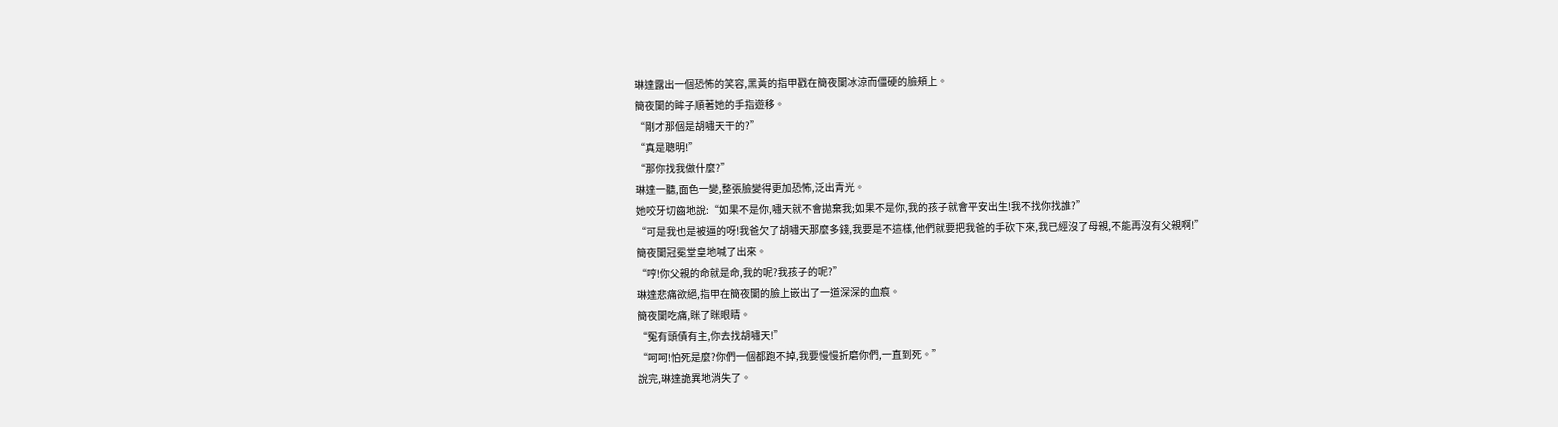琳達露出一個恐怖的笑容,黑黃的指甲戳在簡夜闌冰涼而僵硬的臉頰上。
簡夜闌的眸子順著她的手指遊移。
“剛才那個是胡嘯天干的?”
“真是聰明!”
“那你找我做什麼?”
琳達一聽,面色一變,整張臉變得更加恐怖,泛出青光。
她咬牙切齒地說:“如果不是你,嘯天就不會拋棄我;如果不是你,我的孩子就會平安出生!我不找你找誰?”
“可是我也是被逼的呀!我爸欠了胡嘯天那麼多錢,我要是不這樣,他們就要把我爸的手砍下來,我已經沒了母親,不能再沒有父親啊!”
簡夜闌冠冕堂皇地喊了出來。
“哼!你父親的命就是命,我的呢?我孩子的呢?”
琳達悲痛欲絕,指甲在簡夜闌的臉上嵌出了一道深深的血痕。
簡夜闌吃痛,眯了眯眼睛。
“冤有頭債有主,你去找胡嘯天!”
“呵呵!怕死是麼?你們一個都跑不掉,我要慢慢折磨你們,一直到死。”
說完,琳達詭異地消失了。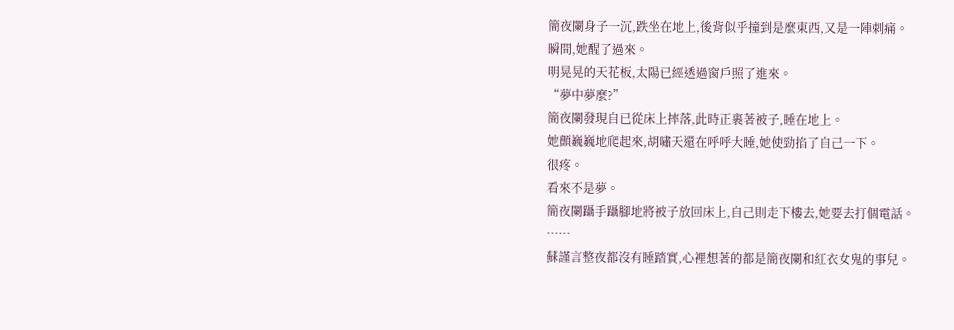簡夜闌身子一沉,跌坐在地上,後背似乎撞到是麼東西,又是一陣刺痛。
瞬間,她醒了過來。
明晃晃的天花板,太陽已經透過窗戶照了進來。
“夢中夢麼?”
簡夜闌發現自已從床上摔落,此時正裹著被子,睡在地上。
她顫巍巍地爬起來,胡嘯天還在呼呼大睡,她使勁掐了自己一下。
很疼。
看來不是夢。
簡夜闌躡手躡腳地將被子放回床上,自己則走下樓去,她要去打個電話。
……
蘇謹言整夜都沒有睡踏實,心裡想著的都是簡夜闌和紅衣女鬼的事兒。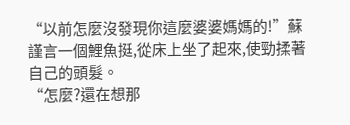“以前怎麼沒發現你這麼婆婆媽媽的!”蘇謹言一個鯉魚挺,從床上坐了起來,使勁揉著自己的頭髮。
“怎麼?還在想那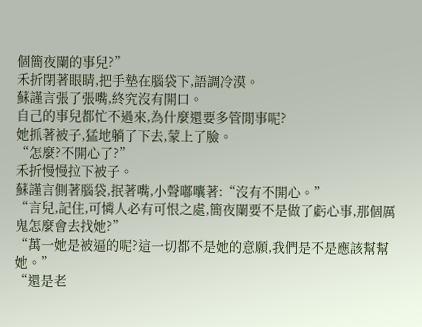個簡夜闌的事兒?”
禾折閉著眼睛,把手墊在腦袋下,語調冷漠。
蘇謹言張了張嘴,終究沒有開口。
自己的事兒都忙不過來,為什麼還要多管閒事呢?
她抓著被子,猛地躺了下去,蒙上了臉。
“怎麼?不開心了?”
禾折慢慢拉下被子。
蘇謹言側著腦袋,抿著嘴,小聲嘟囔著:“沒有不開心。”
“言兒,記住,可憐人必有可恨之處,簡夜闌要不是做了虧心事,那個厲鬼怎麼會去找她?”
“萬一她是被逼的呢?這一切都不是她的意願,我們是不是應該幫幫她。”
“還是老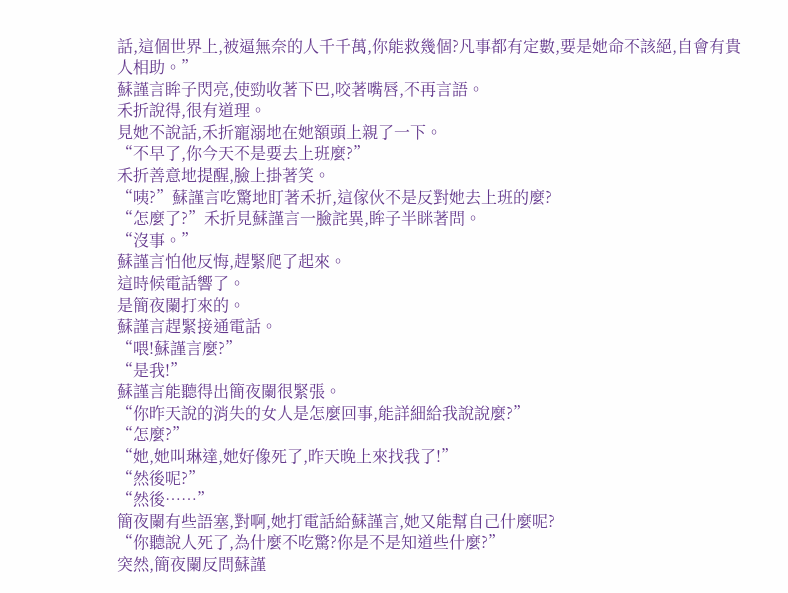話,這個世界上,被逼無奈的人千千萬,你能救幾個?凡事都有定數,要是她命不該絕,自會有貴人相助。”
蘇謹言眸子閃亮,使勁收著下巴,咬著嘴唇,不再言語。
禾折說得,很有道理。
見她不說話,禾折寵溺地在她額頭上親了一下。
“不早了,你今天不是要去上班麼?”
禾折善意地提醒,臉上掛著笑。
“咦?”蘇謹言吃驚地盯著禾折,這傢伙不是反對她去上班的麼?
“怎麼了?”禾折見蘇謹言一臉詫異,眸子半眯著問。
“沒事。”
蘇謹言怕他反悔,趕緊爬了起來。
這時候電話響了。
是簡夜闌打來的。
蘇謹言趕緊接通電話。
“喂!蘇謹言麼?”
“是我!”
蘇謹言能聽得出簡夜闌很緊張。
“你昨天說的消失的女人是怎麼回事,能詳細給我說說麼?”
“怎麼?”
“她,她叫琳達,她好像死了,昨天晚上來找我了!”
“然後呢?”
“然後……”
簡夜闌有些語塞,對啊,她打電話給蘇謹言,她又能幫自己什麼呢?
“你聽說人死了,為什麼不吃驚?你是不是知道些什麼?”
突然,簡夜闌反問蘇謹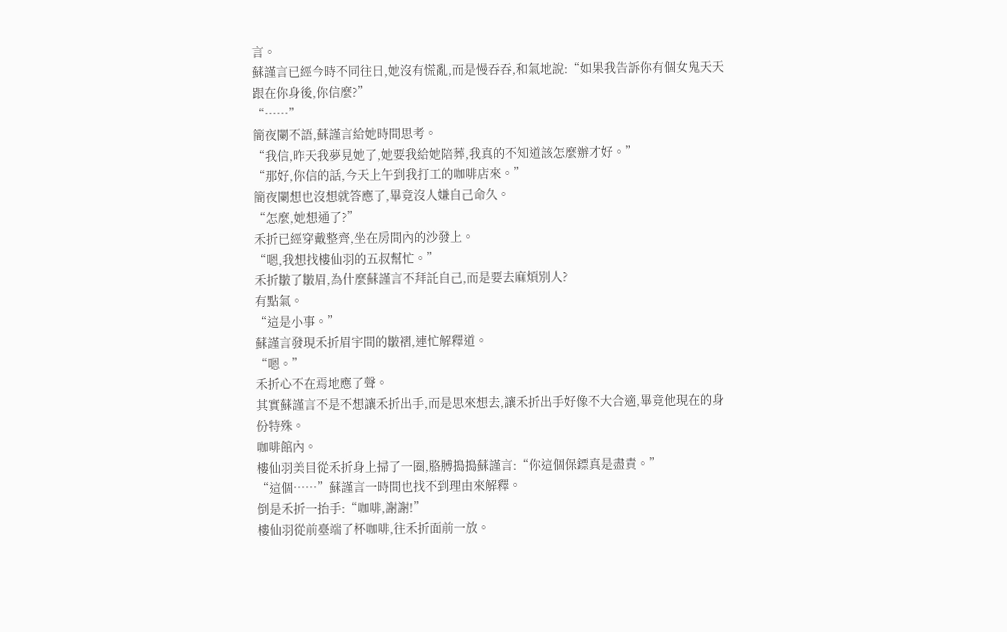言。
蘇謹言已經今時不同往日,她沒有慌亂,而是慢吞吞,和氣地說:“如果我告訴你有個女鬼天天跟在你身後,你信麼?”
“……”
簡夜闌不語,蘇謹言給她時間思考。
“我信,昨天我夢見她了,她要我給她陪葬,我真的不知道該怎麼辦才好。”
“那好,你信的話,今天上午到我打工的咖啡店來。”
簡夜闌想也沒想就答應了,畢竟沒人嫌自己命久。
“怎麼,她想通了?”
禾折已經穿戴整齊,坐在房間內的沙發上。
“嗯,我想找樓仙羽的五叔幫忙。”
禾折皺了皺眉,為什麼蘇謹言不拜託自己,而是要去麻煩別人?
有點氣。
“這是小事。”
蘇謹言發現禾折眉宇間的皺褶,連忙解釋道。
“嗯。”
禾折心不在焉地應了聲。
其實蘇謹言不是不想讓禾折出手,而是思來想去,讓禾折出手好像不大合適,畢竟他現在的身份特殊。
咖啡館內。
樓仙羽美目從禾折身上掃了一圈,胳膊搗搗蘇謹言:“你這個保鏢真是盡責。”
“這個……”蘇謹言一時間也找不到理由來解釋。
倒是禾折一抬手:“咖啡,謝謝!”
樓仙羽從前臺端了杯咖啡,往禾折面前一放。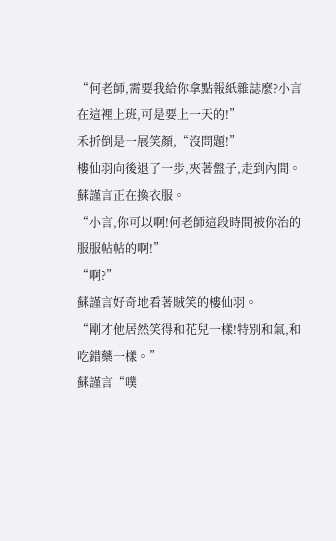“何老師,需要我給你拿點報紙雜誌麼?小言在這裡上班,可是要上一天的!”
禾折倒是一展笑顏,“沒問題!”
樓仙羽向後退了一步,夾著盤子,走到內間。
蘇謹言正在換衣服。
“小言,你可以啊!何老師這段時間被你治的服服帖帖的啊!”
“啊?”
蘇謹言好奇地看著賊笑的樓仙羽。
“剛才他居然笑得和花兒一樣!特別和氣,和吃錯藥一樣。”
蘇謹言“噗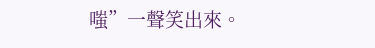嗤”一聲笑出來。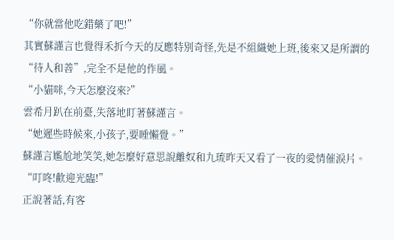“你就當他吃錯藥了吧!”
其實蘇謹言也覺得禾折今天的反應特別奇怪,先是不組織她上班,後來又是所謂的“待人和善”,完全不是他的作風。
“小貓咪,今天怎麼沒來?”
雲希月趴在前臺,失落地盯著蘇謹言。
“她遲些時候來,小孩子,要睡懶覺。”
蘇謹言尷尬地笑笑,她怎麼好意思說離奴和九琉昨天又看了一夜的愛情催淚片。
“叮咚!歡迎光臨!”
正說著話,有客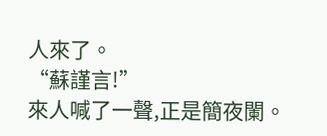人來了。
“蘇謹言!”
來人喊了一聲,正是簡夜闌。